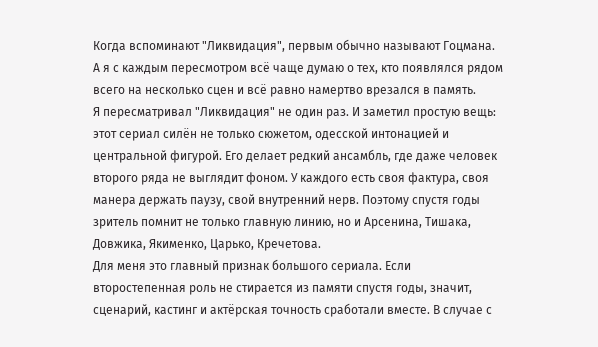Когда вспоминают "Ликвидация", первым обычно называют Гоцмана. А я с каждым пересмотром всё чаще думаю о тех, кто появлялся рядом всего на несколько сцен и всё равно намертво врезался в память.
Я пересматривал "Ликвидация" не один раз. И заметил простую вещь: этот сериал силён не только сюжетом, одесской интонацией и центральной фигурой. Его делает редкий ансамбль, где даже человек второго ряда не выглядит фоном. У каждого есть своя фактура, своя манера держать паузу, свой внутренний нерв. Поэтому спустя годы зритель помнит не только главную линию, но и Арсенина, Тишака, Довжика, Якименко, Царько, Кречетова.
Для меня это главный признак большого сериала. Если второстепенная роль не стирается из памяти спустя годы, значит, сценарий, кастинг и актёрская точность сработали вместе. В случае с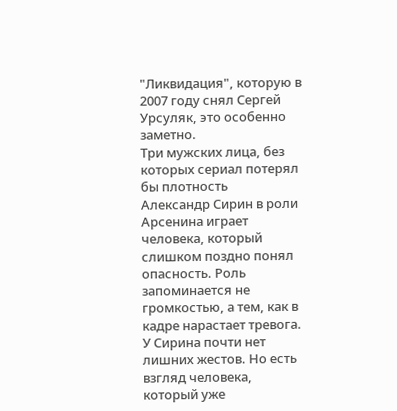"Ликвидация", которую в 2007 году снял Сергей Урсуляк, это особенно заметно.
Три мужских лица, без которых сериал потерял бы плотность
Александр Сирин в роли Арсенина играет человека, который слишком поздно понял опасность. Роль запоминается не громкостью, а тем, как в кадре нарастает тревога. У Сирина почти нет лишних жестов. Но есть взгляд человека, который уже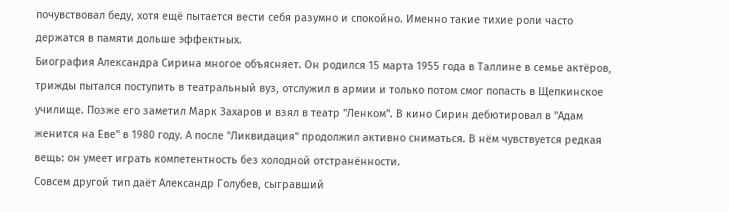почувствовал беду, хотя ещё пытается вести себя разумно и спокойно. Именно такие тихие роли часто держатся в памяти дольше эффектных.
Биография Александра Сирина многое объясняет. Он родился 15 марта 1955 года в Таллине в семье актёров, трижды пытался поступить в театральный вуз, отслужил в армии и только потом смог попасть в Щепкинское училище. Позже его заметил Марк Захаров и взял в театр "Ленком". В кино Сирин дебютировал в "Адам женится на Еве" в 1980 году. А после "Ликвидация" продолжил активно сниматься. В нём чувствуется редкая вещь: он умеет играть компетентность без холодной отстранённости.
Совсем другой тип даёт Александр Голубев, сыгравший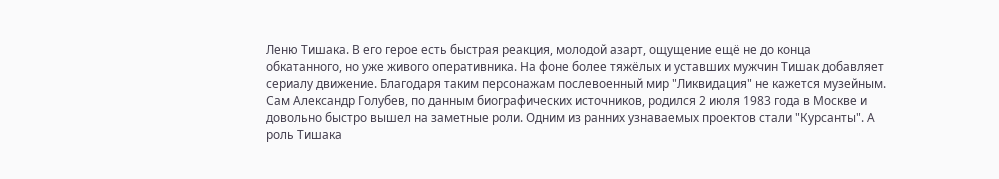Леню Тишака. В его герое есть быстрая реакция, молодой азарт, ощущение ещё не до конца обкатанного, но уже живого оперативника. На фоне более тяжёлых и уставших мужчин Тишак добавляет сериалу движение. Благодаря таким персонажам послевоенный мир "Ликвидация" не кажется музейным.
Сам Александр Голубев, по данным биографических источников, родился 2 июля 1983 года в Москве и довольно быстро вышел на заметные роли. Одним из ранних узнаваемых проектов стали "Курсанты". А роль Тишака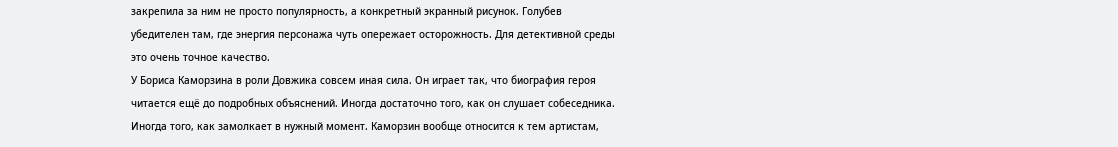закрепила за ним не просто популярность, а конкретный экранный рисунок. Голубев убедителен там, где энергия персонажа чуть опережает осторожность. Для детективной среды это очень точное качество.
У Бориса Каморзина в роли Довжика совсем иная сила. Он играет так, что биография героя читается ещё до подробных объяснений. Иногда достаточно того, как он слушает собеседника. Иногда того, как замолкает в нужный момент. Каморзин вообще относится к тем артистам,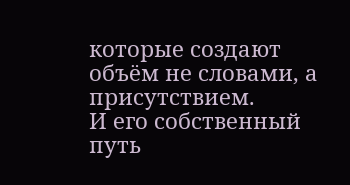которые создают объём не словами, а присутствием.
И его собственный путь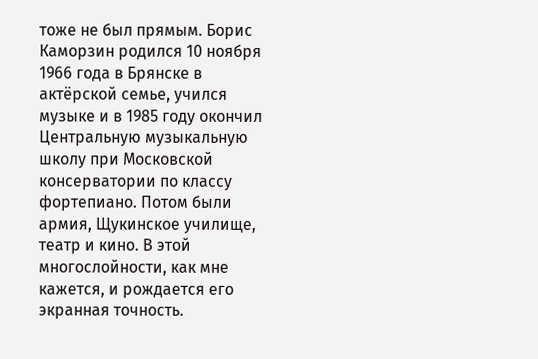тоже не был прямым. Борис Каморзин родился 10 ноября 1966 года в Брянске в актёрской семье, учился музыке и в 1985 году окончил Центральную музыкальную школу при Московской консерватории по классу фортепиано. Потом были армия, Щукинское училище, театр и кино. В этой многослойности, как мне кажется, и рождается его экранная точность.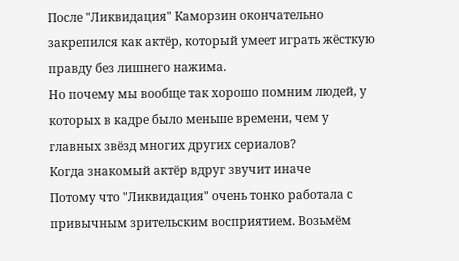После "Ликвидация" Каморзин окончательно закрепился как актёр, который умеет играть жёсткую правду без лишнего нажима.
Но почему мы вообще так хорошо помним людей, у которых в кадре было меньше времени, чем у главных звёзд многих других сериалов?
Когда знакомый актёр вдруг звучит иначе
Потому что "Ликвидация" очень тонко работала с привычным зрительским восприятием. Возьмём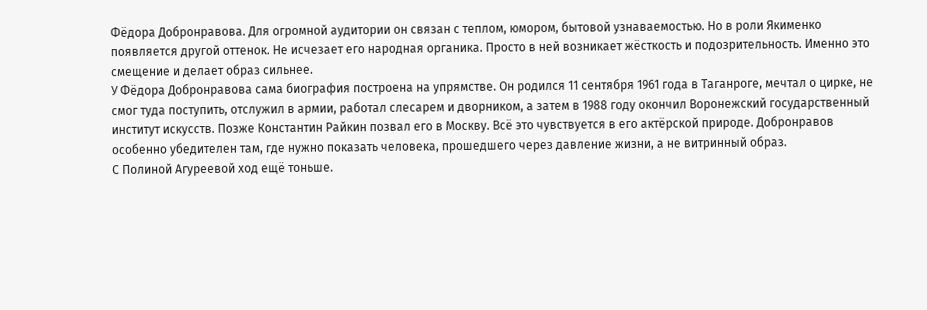Фёдора Добронравова. Для огромной аудитории он связан с теплом, юмором, бытовой узнаваемостью. Но в роли Якименко появляется другой оттенок. Не исчезает его народная органика. Просто в ней возникает жёсткость и подозрительность. Именно это смещение и делает образ сильнее.
У Фёдора Добронравова сама биография построена на упрямстве. Он родился 11 сентября 1961 года в Таганроге, мечтал о цирке, не смог туда поступить, отслужил в армии, работал слесарем и дворником, а затем в 1988 году окончил Воронежский государственный институт искусств. Позже Константин Райкин позвал его в Москву. Всё это чувствуется в его актёрской природе. Добронравов особенно убедителен там, где нужно показать человека, прошедшего через давление жизни, а не витринный образ.
С Полиной Агуреевой ход ещё тоньше.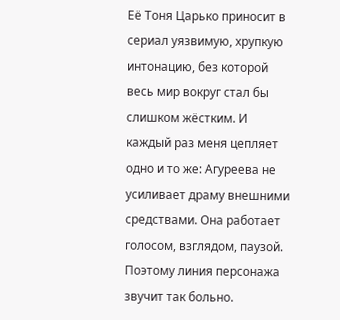Её Тоня Царько приносит в сериал уязвимую, хрупкую интонацию, без которой весь мир вокруг стал бы слишком жёстким. И каждый раз меня цепляет одно и то же: Агуреева не усиливает драму внешними средствами. Она работает голосом, взглядом, паузой. Поэтому линия персонажа звучит так больно.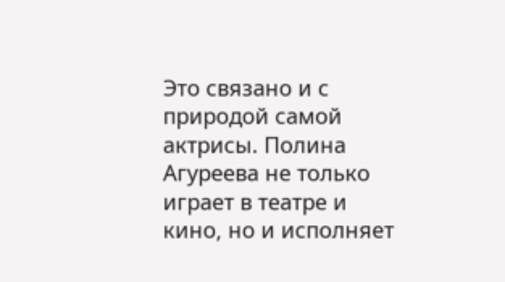Это связано и с природой самой актрисы. Полина Агуреева не только играет в театре и кино, но и исполняет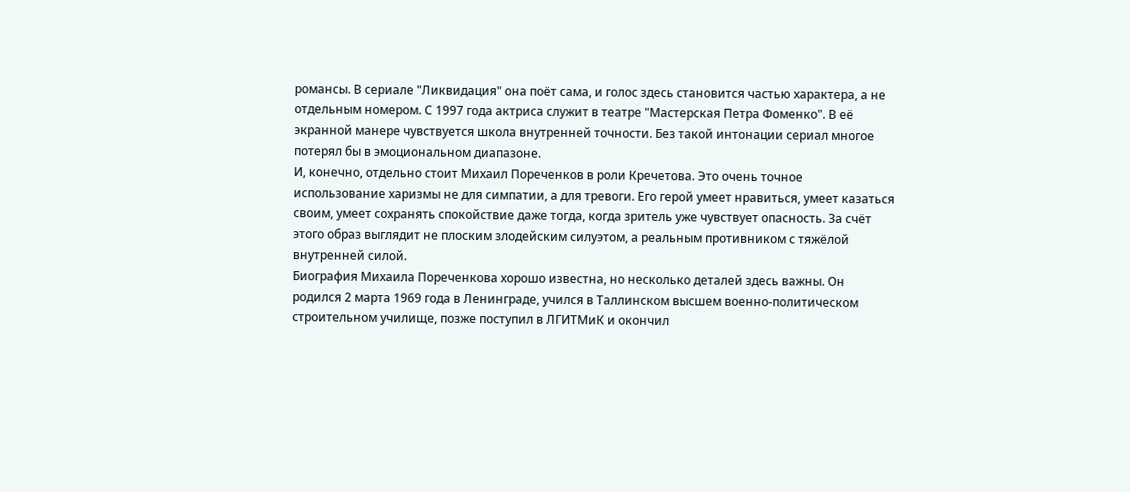романсы. В сериале "Ликвидация" она поёт сама, и голос здесь становится частью характера, а не отдельным номером. С 1997 года актриса служит в театре "Мастерская Петра Фоменко". В её экранной манере чувствуется школа внутренней точности. Без такой интонации сериал многое потерял бы в эмоциональном диапазоне.
И, конечно, отдельно стоит Михаил Пореченков в роли Кречетова. Это очень точное использование харизмы не для симпатии, а для тревоги. Его герой умеет нравиться, умеет казаться своим, умеет сохранять спокойствие даже тогда, когда зритель уже чувствует опасность. За счёт этого образ выглядит не плоским злодейским силуэтом, а реальным противником с тяжёлой внутренней силой.
Биография Михаила Пореченкова хорошо известна, но несколько деталей здесь важны. Он родился 2 марта 1969 года в Ленинграде, учился в Таллинском высшем военно-политическом строительном училище, позже поступил в ЛГИТМиК и окончил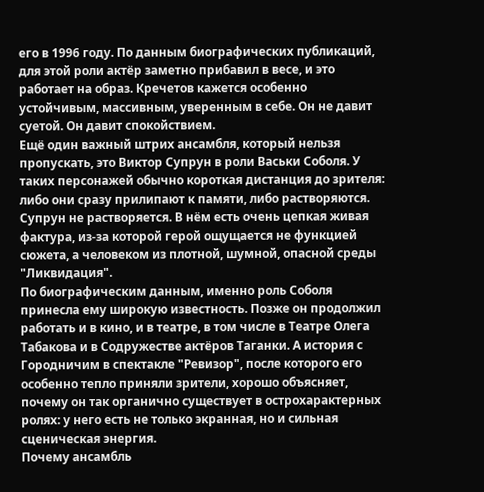его в 1996 году. По данным биографических публикаций, для этой роли актёр заметно прибавил в весе, и это работает на образ. Кречетов кажется особенно устойчивым, массивным, уверенным в себе. Он не давит суетой. Он давит спокойствием.
Ещё один важный штрих ансамбля, который нельзя пропускать, это Виктор Супрун в роли Васьки Соболя. У таких персонажей обычно короткая дистанция до зрителя: либо они сразу прилипают к памяти, либо растворяются. Супрун не растворяется. В нём есть очень цепкая живая фактура, из-за которой герой ощущается не функцией сюжета, а человеком из плотной, шумной, опасной среды "Ликвидация".
По биографическим данным, именно роль Соболя принесла ему широкую известность. Позже он продолжил работать и в кино, и в театре, в том числе в Театре Олега Табакова и в Содружестве актёров Таганки. А история с Городничим в спектакле "Ревизор", после которого его особенно тепло приняли зрители, хорошо объясняет, почему он так органично существует в острохарактерных ролях: у него есть не только экранная, но и сильная сценическая энергия.
Почему ансамбль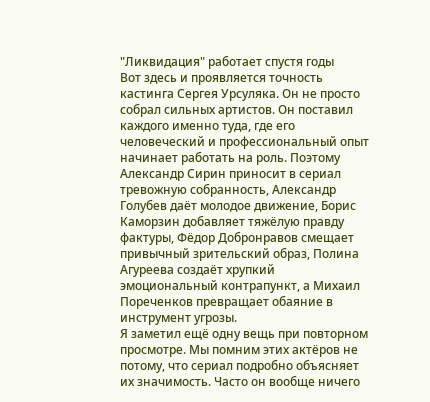"Ликвидация" работает спустя годы
Вот здесь и проявляется точность кастинга Сергея Урсуляка. Он не просто собрал сильных артистов. Он поставил каждого именно туда, где его человеческий и профессиональный опыт начинает работать на роль. Поэтому Александр Сирин приносит в сериал тревожную собранность, Александр Голубев даёт молодое движение, Борис Каморзин добавляет тяжёлую правду фактуры, Фёдор Добронравов смещает привычный зрительский образ, Полина Агуреева создаёт хрупкий эмоциональный контрапункт, а Михаил Пореченков превращает обаяние в инструмент угрозы.
Я заметил ещё одну вещь при повторном просмотре. Мы помним этих актёров не потому, что сериал подробно объясняет их значимость. Часто он вообще ничего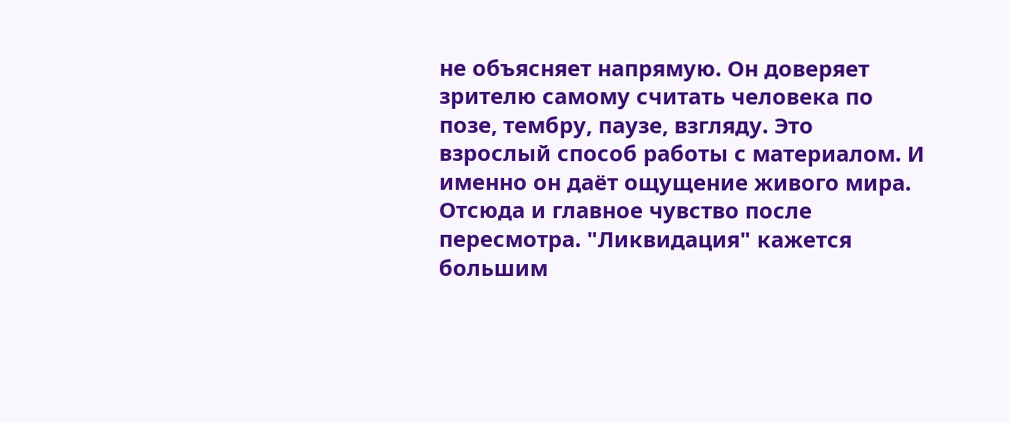не объясняет напрямую. Он доверяет зрителю самому считать человека по позе, тембру, паузе, взгляду. Это взрослый способ работы с материалом. И именно он даёт ощущение живого мира.
Отсюда и главное чувство после пересмотра. "Ликвидация" кажется большим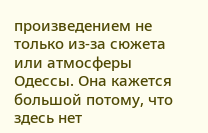произведением не только из-за сюжета или атмосферы Одессы. Она кажется большой потому, что здесь нет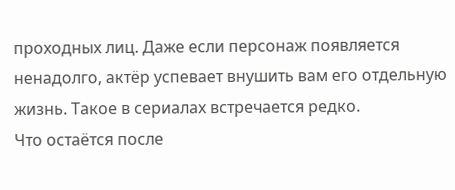проходных лиц. Даже если персонаж появляется ненадолго, актёр успевает внушить вам его отдельную жизнь. Такое в сериалах встречается редко.
Что остаётся после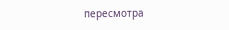пересмотра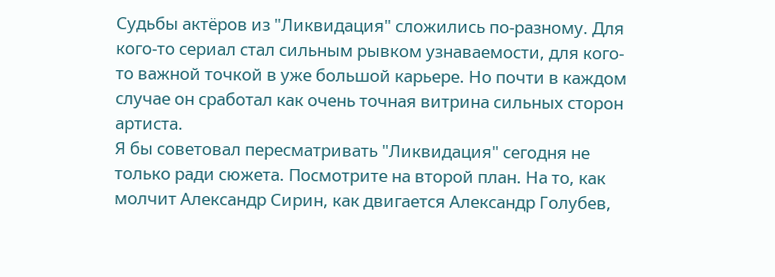Судьбы актёров из "Ликвидация" сложились по-разному. Для кого-то сериал стал сильным рывком узнаваемости, для кого-то важной точкой в уже большой карьере. Но почти в каждом случае он сработал как очень точная витрина сильных сторон артиста.
Я бы советовал пересматривать "Ликвидация" сегодня не только ради сюжета. Посмотрите на второй план. На то, как молчит Александр Сирин, как двигается Александр Голубев,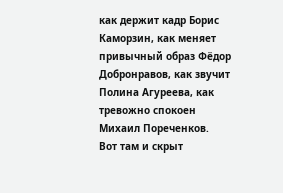как держит кадр Борис Каморзин, как меняет привычный образ Фёдор Добронравов, как звучит Полина Агуреева, как тревожно спокоен Михаил Пореченков.
Вот там и скрыт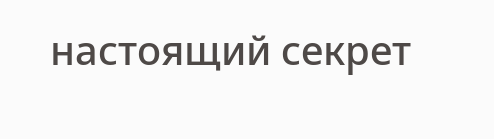настоящий секрет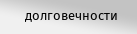долговечности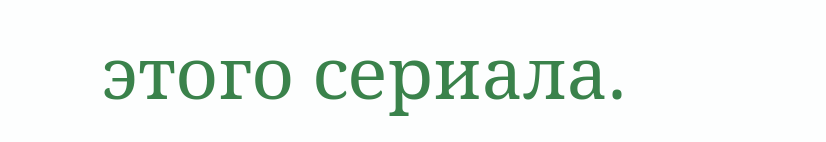этого сериала.